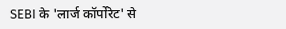SEBI के 'लार्ज कॉर्पोरेट' से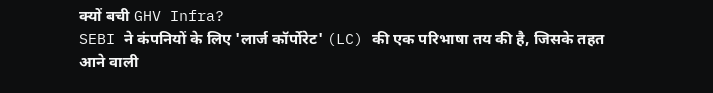क्यों बची GHV Infra?
SEBI ने कंपनियों के लिए 'लार्ज कॉर्पोरेट' (LC) की एक परिभाषा तय की है, जिसके तहत आने वाली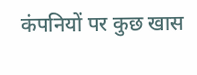कंपनियों पर कुछ खास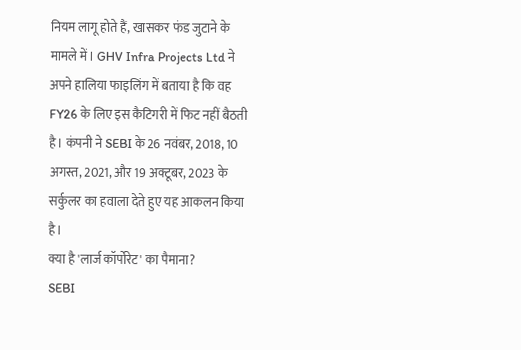नियम लागू होते हैं, खासकर फंड जुटाने के मामले में। GHV Infra Projects Ltd ने अपने हालिया फाइलिंग में बताया है कि वह FY26 के लिए इस कैटिगरी में फिट नहीं बैठती है। कंपनी ने SEBI के 26 नवंबर, 2018, 10 अगस्त, 2021, और 19 अक्टूबर, 2023 के सर्कुलर का हवाला देते हुए यह आकलन किया है।
क्या है 'लार्ज कॉर्पोरेट' का पैमाना?
SEBI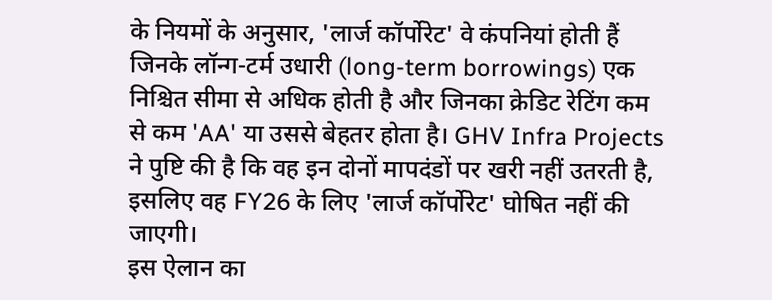के नियमों के अनुसार, 'लार्ज कॉर्पोरेट' वे कंपनियां होती हैं जिनके लॉन्ग-टर्म उधारी (long-term borrowings) एक निश्चित सीमा से अधिक होती है और जिनका क्रेडिट रेटिंग कम से कम 'AA' या उससे बेहतर होता है। GHV Infra Projects ने पुष्टि की है कि वह इन दोनों मापदंडों पर खरी नहीं उतरती है, इसलिए वह FY26 के लिए 'लार्ज कॉर्पोरेट' घोषित नहीं की जाएगी।
इस ऐलान का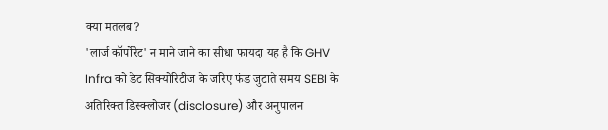क्या मतलब?
'लार्ज कॉर्पोरेट' न माने जाने का सीधा फायदा यह है कि GHV Infra को डेट सिक्योरिटीज के जरिए फंड जुटाते समय SEBI के अतिरिक्त डिस्क्लोजर (disclosure) और अनुपालन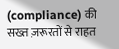(compliance) की सख्त ज़रूरतों से राहत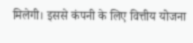मिलेगी। इससे कंपनी के लिए वित्तीय योजना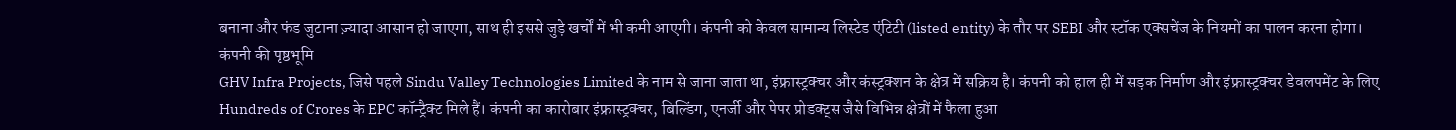बनाना और फंड जुटाना ज़्यादा आसान हो जाएगा, साथ ही इससे जुड़े खर्चों में भी कमी आएगी। कंपनी को केवल सामान्य लिस्टेड एंटिटी (listed entity) के तौर पर SEBI और स्टॉक एक्सचेंज के नियमों का पालन करना होगा।
कंपनी की पृष्ठभूमि
GHV Infra Projects, जिसे पहले Sindu Valley Technologies Limited के नाम से जाना जाता था, इंफ्रास्ट्रक्चर और कंस्ट्रक्शन के क्षेत्र में सक्रिय है। कंपनी को हाल ही में सड़क निर्माण और इंफ्रास्ट्रक्चर डेवलपमेंट के लिए Hundreds of Crores के EPC कॉन्ट्रैक्ट मिले हैं। कंपनी का कारोबार इंफ्रास्ट्रक्चर, बिल्डिंग, एनर्जी और पेपर प्रोडक्ट्स जैसे विभिन्न क्षेत्रों में फैला हुआ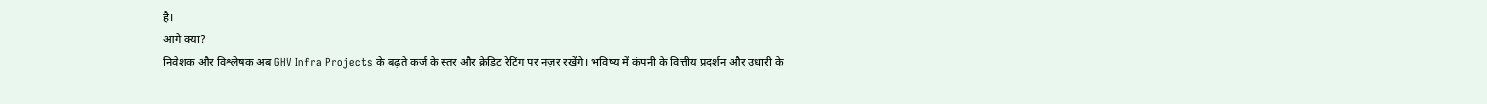है।
आगे क्या?
निवेशक और विश्लेषक अब GHV Infra Projects के बढ़ते कर्ज के स्तर और क्रेडिट रेटिंग पर नज़र रखेंगे। भविष्य में कंपनी के वित्तीय प्रदर्शन और उधारी के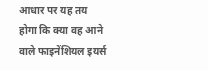आधार पर यह तय होगा कि क्या वह आने वाले फाइनेंशियल इयर्स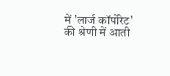में 'लार्ज कॉर्पोरेट' की श्रेणी में आती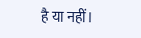है या नहीं।